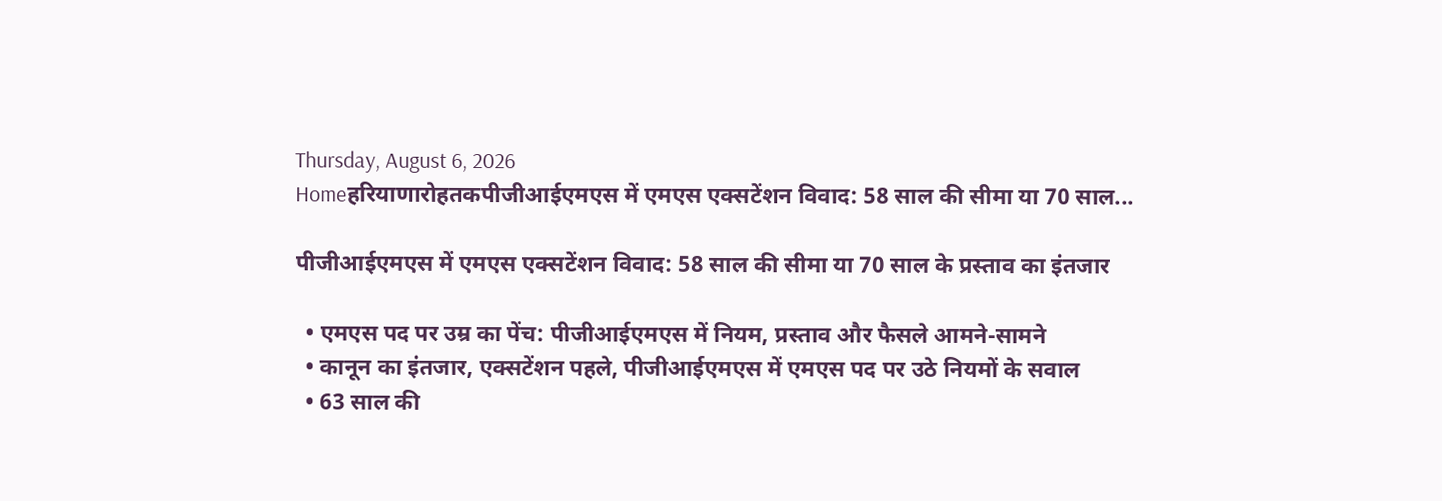Thursday, August 6, 2026
Homeहरियाणारोहतकपीजीआईएमएस में एमएस एक्सटेंशन विवाद: 58 साल की सीमा या 70 साल...

पीजीआईएमएस में एमएस एक्सटेंशन विवाद: 58 साल की सीमा या 70 साल के प्रस्ताव का इंतजार

  • एमएस पद पर उम्र का पेंच: पीजीआईएमएस में नियम, प्रस्ताव और फैसले आमने-सामने
  • कानून का इंतजार, एक्सटेंशन पहले, पीजीआईएमएस में एमएस पद पर उठे नियमों के सवाल
  • 63 साल की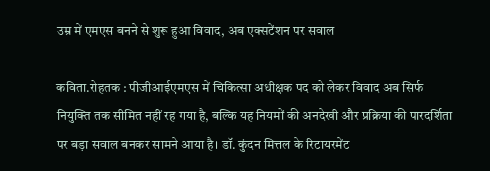उम्र में एमएस बनने से शुरू हुआ विवाद, अब एक्सटेंशन पर सवाल

कविता.रोहतक : पीजीआईएमएस में चिकित्सा अधीक्षक पद को लेकर विवाद अब सिर्फ नियुक्ति तक सीमित नहीं रह गया है, बल्कि यह नियमों की अनदेखी और प्रक्रिया की पारदर्शिता पर बड़ा सवाल बनकर सामने आया है। डॉ. कुंदन मित्तल के रिटायरमेंट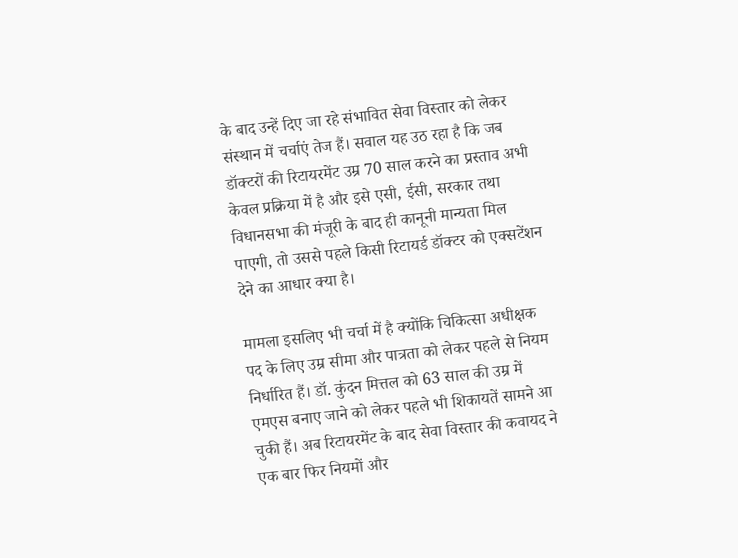के बाद उन्हें दिए जा रहे संभावित सेवा विस्तार को लेकर संस्थान में चर्चाएं तेज हैं। सवाल यह उठ रहा है कि जब डॉक्टरों की रिटायरमेंट उम्र 70 साल करने का प्रस्ताव अभी केवल प्रक्रिया में है और इसे एसी, ईसी, सरकार तथा विधानसभा की मंजूरी के बाद ही कानूनी मान्यता मिल पाएगी, तो उससे पहले किसी रिटायर्ड डॉक्टर को एक्सटेंशन देने का आधार क्या है।

मामला इसलिए भी चर्चा में है क्योंकि चिकित्सा अधीक्षक पद के लिए उम्र सीमा और पात्रता को लेकर पहले से नियम निर्धारित हैं। डॉ. कुंदन मित्तल को 63 साल की उम्र में एमएस बनाए जाने को लेकर पहले भी शिकायतें सामने आ चुकी हैं। अब रिटायरमेंट के बाद सेवा विस्तार की कवायद ने एक बार फिर नियमों और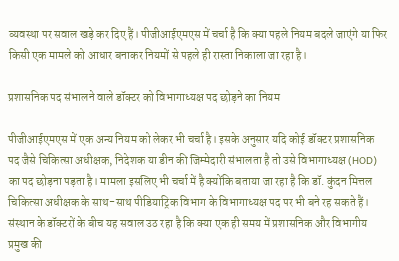व्यवस्था पर सवाल खड़े कर दिए हैं। पीजीआईएमएस में चर्चा है कि क्या पहले नियम बदले जाएंगे या फिर किसी एक मामले को आधार बनाकर नियमों से पहले ही रास्ता निकाला जा रहा है।

प्रशासनिक पद संभालने वाले डॉक्टर को विभागाध्यक्ष पद छोड़ने का नियम

पीजीआईएमएस में एक अन्य नियम को लेकर भी चर्चा है। इसके अनुसार यदि कोई डॉक्टर प्रशासनिक पद जैसे चिकित्सा अधीक्षक, निदेशक या डीन की जिम्मेदारी संभालता है तो उसे विभागाध्यक्ष (HOD) का पद छोड़ना पड़ता है। मामला इसलिए भी चर्चा में है क्योंकि बताया जा रहा है कि डॉ. कुंदन मित्तल चिकित्सा अधीक्षक के साथ-साथ पीडियाट्रिक विभाग के विभागाध्यक्ष पद पर भी बने रह सकते हैं। संस्थान के डॉक्टरों के बीच यह सवाल उठ रहा है कि क्या एक ही समय में प्रशासनिक और विभागीय प्रमुख की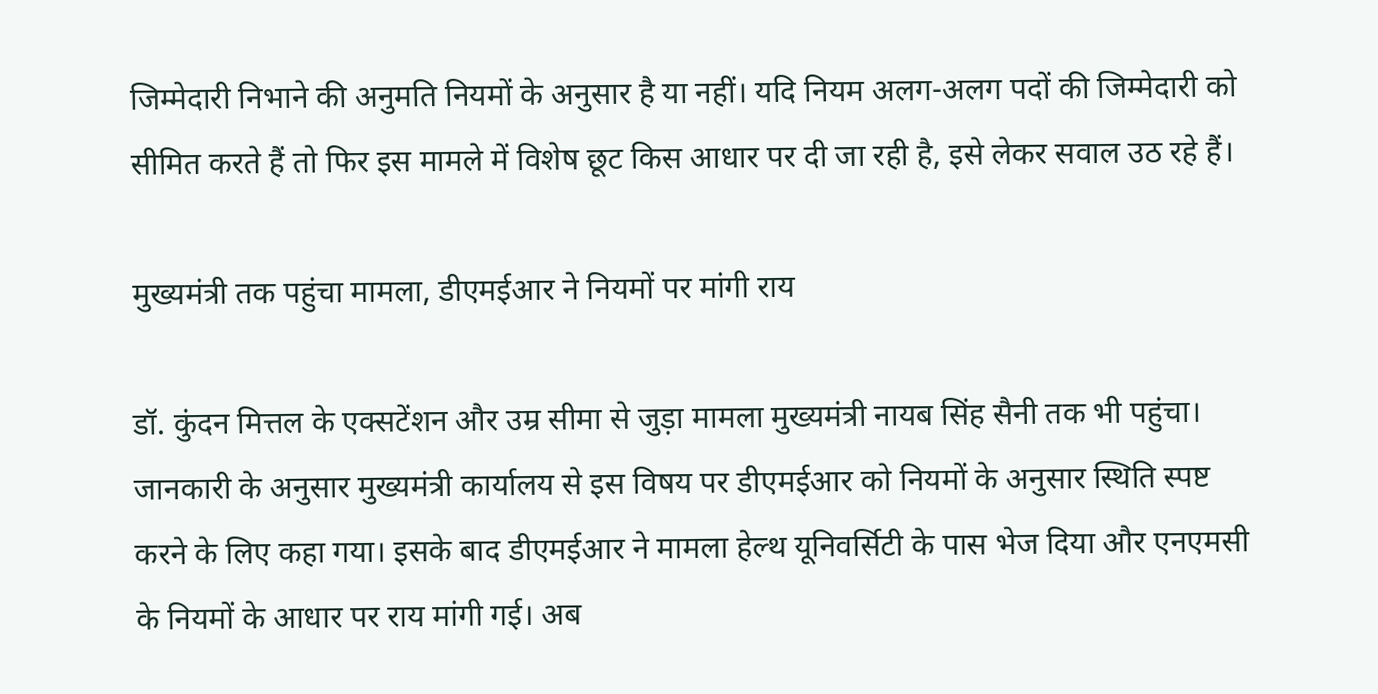जिम्मेदारी निभाने की अनुमति नियमों के अनुसार है या नहीं। यदि नियम अलग-अलग पदों की जिम्मेदारी को सीमित करते हैं तो फिर इस मामले में विशेष छूट किस आधार पर दी जा रही है, इसे लेकर सवाल उठ रहे हैं।

मुख्यमंत्री तक पहुंचा मामला, डीएमईआर ने नियमों पर मांगी राय

डॉ. कुंदन मित्तल के एक्सटेंशन और उम्र सीमा से जुड़ा मामला मुख्यमंत्री नायब सिंह सैनी तक भी पहुंचा। जानकारी के अनुसार मुख्यमंत्री कार्यालय से इस विषय पर डीएमईआर को नियमों के अनुसार स्थिति स्पष्ट करने के लिए कहा गया। इसके बाद डीएमईआर ने मामला हेल्थ यूनिवर्सिटी के पास भेज दिया और एनएमसी के नियमों के आधार पर राय मांगी गई। अब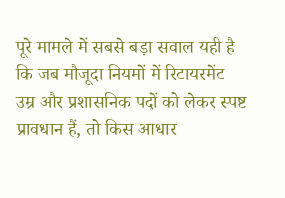पूरे मामले में सबसे बड़ा सवाल यही है कि जब मौजूदा नियमों में रिटायरमेंट उम्र और प्रशासनिक पदों को लेकर स्पष्ट प्रावधान हैं, तो किस आधार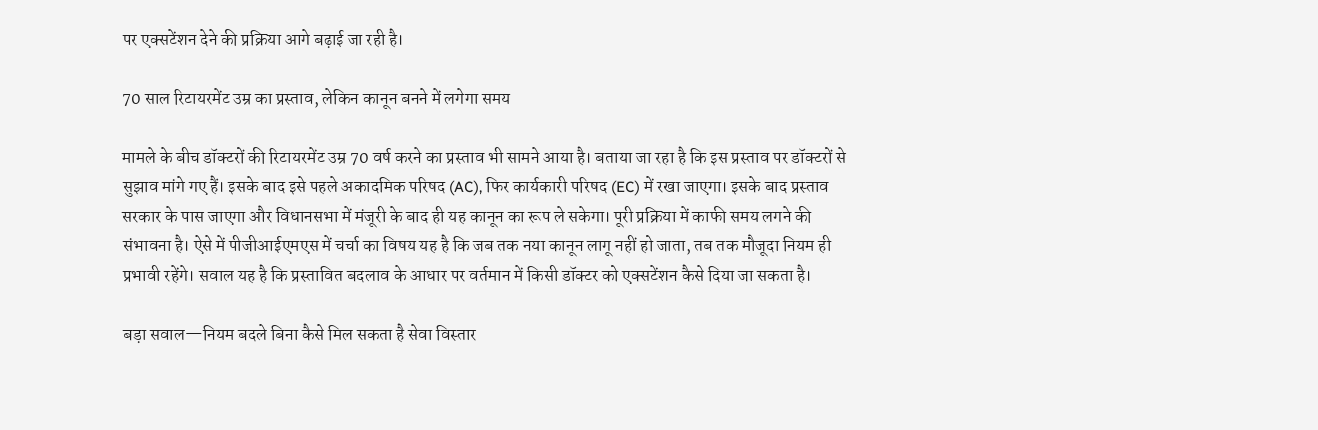पर एक्सटेंशन देने की प्रक्रिया आगे बढ़ाई जा रही है।

70 साल रिटायरमेंट उम्र का प्रस्ताव, लेकिन कानून बनने में लगेगा समय

मामले के बीच डॉक्टरों की रिटायरमेंट उम्र 70 वर्ष करने का प्रस्ताव भी सामने आया है। बताया जा रहा है कि इस प्रस्ताव पर डॉक्टरों से सुझाव मांगे गए हैं। इसके बाद इसे पहले अकादमिक परिषद (AC), फिर कार्यकारी परिषद (EC) में रखा जाएगा। इसके बाद प्रस्ताव सरकार के पास जाएगा और विधानसभा में मंजूरी के बाद ही यह कानून का रूप ले सकेगा। पूरी प्रक्रिया में काफी समय लगने की संभावना है। ऐसे में पीजीआईएमएस में चर्चा का विषय यह है कि जब तक नया कानून लागू नहीं हो जाता, तब तक मौजूदा नियम ही प्रभावी रहेंगे। सवाल यह है कि प्रस्तावित बदलाव के आधार पर वर्तमान में किसी डॉक्टर को एक्सटेंशन कैसे दिया जा सकता है।

बड़ा सवाल—नियम बदले बिना कैसे मिल सकता है सेवा विस्तार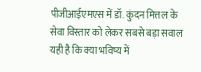पीजीआईएमएस में डॉ. कुंदन मित्तल के सेवा विस्तार को लेकर सबसे बड़ा सवाल यही है कि क्या भविष्य में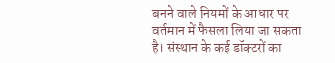बनने वाले नियमों के आधार पर वर्तमान में फैसला लिया जा सकता है। संस्थान के कई डॉक्टरों का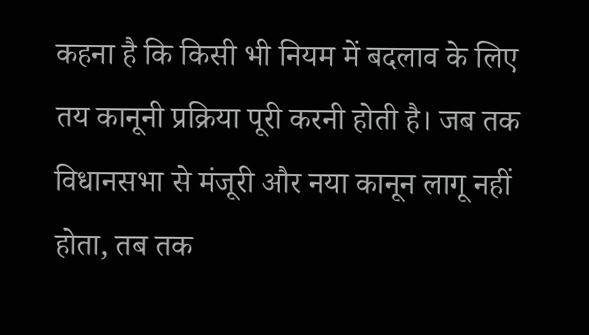कहना है कि किसी भी नियम में बदलाव के लिए तय कानूनी प्रक्रिया पूरी करनी होती है। जब तक विधानसभा से मंजूरी और नया कानून लागू नहीं होता, तब तक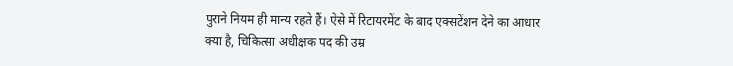पुराने नियम ही मान्य रहते हैं। ऐसे में रिटायरमेंट के बाद एक्सटेंशन देने का आधार क्या है, चिकित्सा अधीक्षक पद की उम्र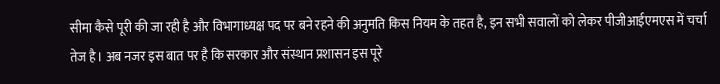सीमा कैसे पूरी की जा रही है और विभागाध्यक्ष पद पर बने रहने की अनुमति किस नियम के तहत है, इन सभी सवालों को लेकर पीजीआईएमएस में चर्चा तेज है। अब नजर इस बात पर है कि सरकार और संस्थान प्रशासन इस पूरे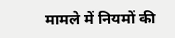मामले में नियमों की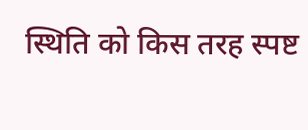स्थिति को किस तरह स्पष्ट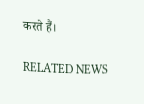करते हैं।

RELATED NEWS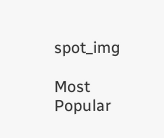spot_img

Most Popular